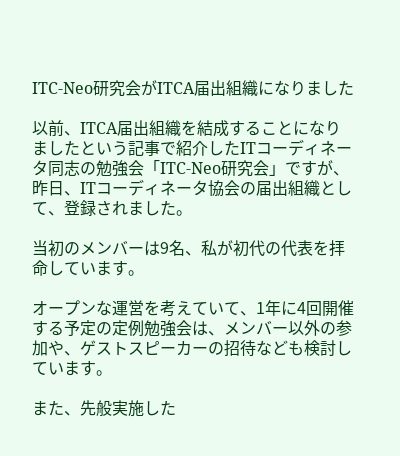ITC-Neo研究会がITCA届出組織になりました

以前、ITCA届出組織を結成することになりましたという記事で紹介したITコーディネータ同志の勉強会「ITC-Neo研究会」ですが、昨日、ITコーディネータ協会の届出組織として、登録されました。

当初のメンバーは9名、私が初代の代表を拝命しています。

オープンな運営を考えていて、1年に4回開催する予定の定例勉強会は、メンバー以外の参加や、ゲストスピーカーの招待なども検討しています。

また、先般実施した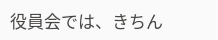役員会では、きちん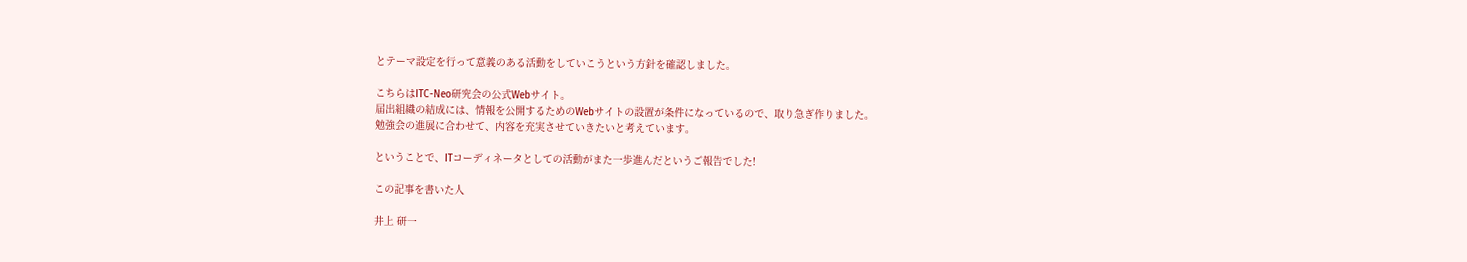とテーマ設定を行って意義のある活動をしていこうという方針を確認しました。

こちらはITC-Neo研究会の公式Webサイト。
届出組織の結成には、情報を公開するためのWebサイトの設置が条件になっているので、取り急ぎ作りました。
勉強会の進展に合わせて、内容を充実させていきたいと考えています。

ということで、ITコーディネータとしての活動がまた一歩進んだというご報告でした!

この記事を書いた人

井上 研一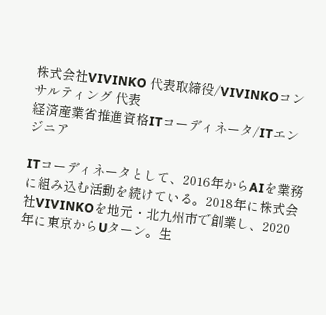株式会社VIVINKO 代表取締役/VIVINKOコンサルティング 代表
経済産業省推進資格ITコーディネータ/ITエンジニア

ITコーディネータとして、2016年からAIを業務に組み込む活動を続けている。2018年に株式会社VIVINKOを地元・北九州市で創業し、2020年に東京からUターン。生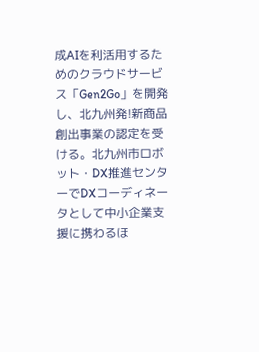成AIを利活用するためのクラウドサービス「Gen2Go」を開発し、北九州発!新商品創出事業の認定を受ける。北九州市ロボット・DX推進センターでDXコーディネータとして中小企業支援に携わるほ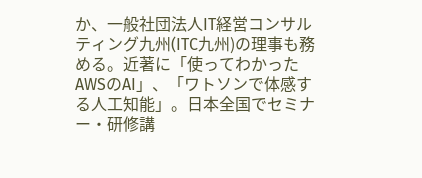か、一般社団法人IT経営コンサルティング九州(ITC九州)の理事も務める。近著に「使ってわかった AWSのAI」、「ワトソンで体感する人工知能」。日本全国でセミナー・研修講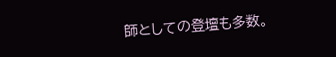師としての登壇も多数。